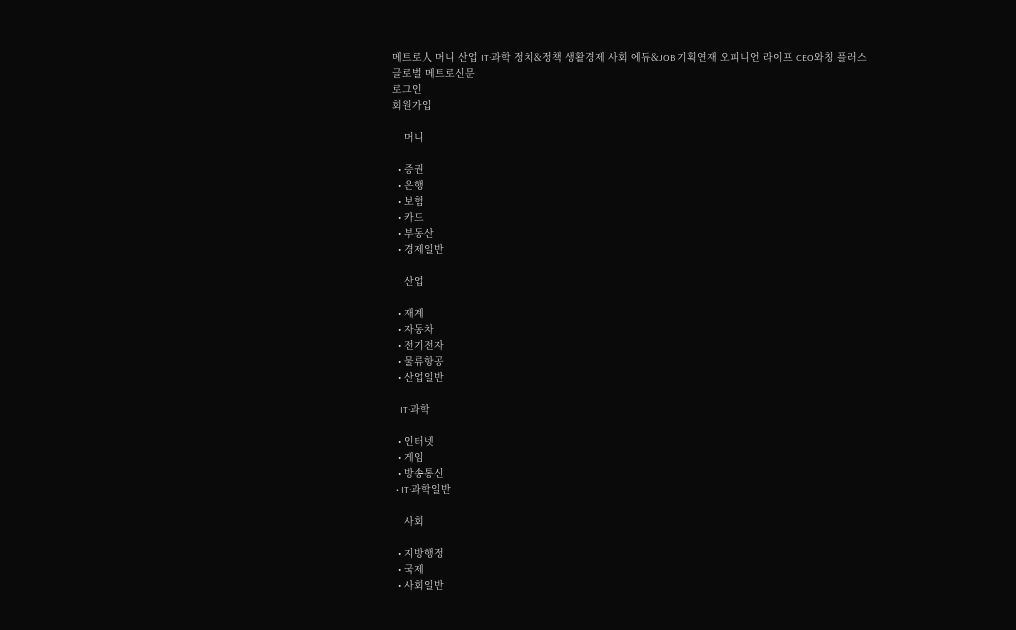메트로人 머니 산업 IT·과학 정치&정책 생활경제 사회 에듀&JOB 기획연재 오피니언 라이프 CEO와칭 플러스
글로벌 메트로신문
로그인
회원가입

    머니

  • 증권
  • 은행
  • 보험
  • 카드
  • 부동산
  • 경제일반

    산업

  • 재계
  • 자동차
  • 전기전자
  • 물류항공
  • 산업일반

    IT·과학

  • 인터넷
  • 게임
  • 방송통신
  • IT·과학일반

    사회

  • 지방행정
  • 국제
  • 사회일반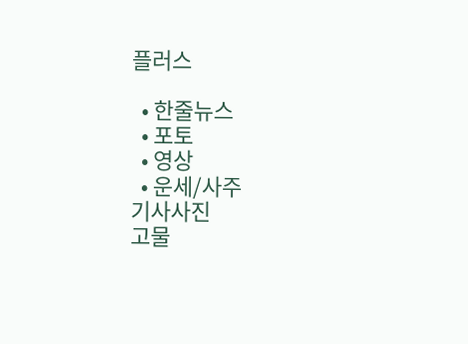플러스

  • 한줄뉴스
  • 포토
  • 영상
  • 운세/사주
기사사진
고물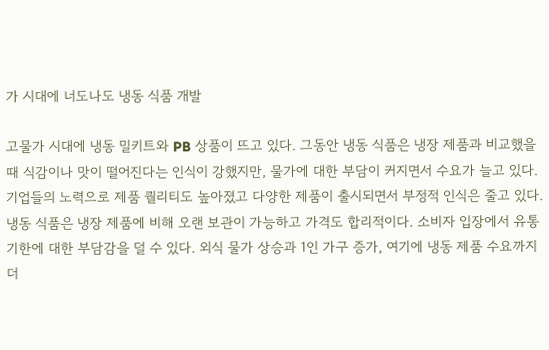가 시대에 너도나도 냉동 식품 개발

고물가 시대에 냉동 밀키트와 PB 상품이 뜨고 있다. 그동안 냉동 식품은 냉장 제품과 비교했을 때 식감이나 맛이 떨어진다는 인식이 강했지만, 물가에 대한 부담이 커지면서 수요가 늘고 있다. 기업들의 노력으로 제품 퀄리티도 높아졌고 다양한 제품이 출시되면서 부정적 인식은 줄고 있다. 냉동 식품은 냉장 제품에 비해 오랜 보관이 가능하고 가격도 합리적이다. 소비자 입장에서 유통기한에 대한 부담감을 덜 수 있다. 외식 물가 상승과 1인 가구 증가, 여기에 냉동 제품 수요까지 더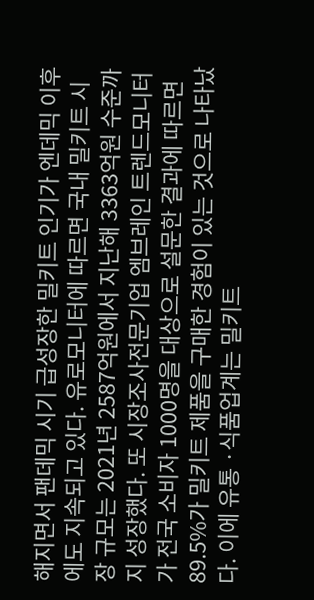해지면서 팬데믹 시기 급성장한 밀키트 인기가 엔데믹 이후에도 지속되고 있다. 유로모니터에 따르면 국내 밀키트 시장 규모는 2021년 2587억원에서 지난해 3363억원 수준까지 성장했다. 또 시장조사전문기업 엠브레인 트렌드모니터가 전국 소비자 1000명을 대상으로 설문한 결과에 따르면 89.5%가 밀키트 제품을 구매한 경험이 있는 것으로 나타났다. 이에 유통 ·식품업계는 밀키트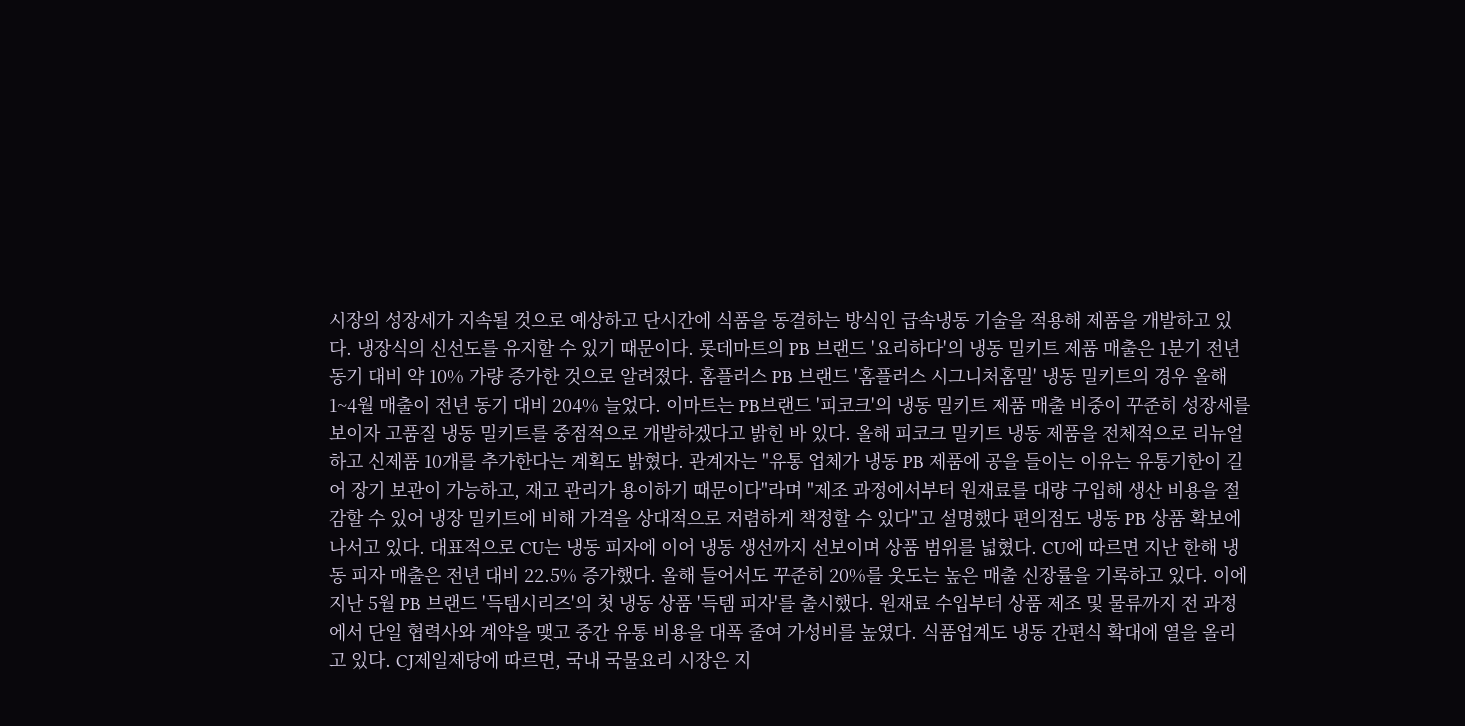시장의 성장세가 지속될 것으로 예상하고 단시간에 식품을 동결하는 방식인 급속냉동 기술을 적용해 제품을 개발하고 있다. 냉장식의 신선도를 유지할 수 있기 때문이다. 롯데마트의 PB 브랜드 '요리하다'의 냉동 밀키트 제품 매출은 1분기 전년 동기 대비 약 10% 가량 증가한 것으로 알려졌다. 홈플러스 PB 브랜드 '홈플러스 시그니처홈밀' 냉동 밀키트의 경우 올해 1~4월 매출이 전년 동기 대비 204% 늘었다. 이마트는 PB브랜드 '피코크'의 냉동 밀키트 제품 매출 비중이 꾸준히 성장세를 보이자 고품질 냉동 밀키트를 중점적으로 개발하겠다고 밝힌 바 있다. 올해 피코크 밀키트 냉동 제품을 전체적으로 리뉴얼하고 신제품 10개를 추가한다는 계획도 밝혔다. 관계자는 "유통 업체가 냉동 PB 제품에 공을 들이는 이유는 유통기한이 길어 장기 보관이 가능하고, 재고 관리가 용이하기 때문이다"라며 "제조 과정에서부터 원재료를 대량 구입해 생산 비용을 절감할 수 있어 냉장 밀키트에 비해 가격을 상대적으로 저렴하게 책정할 수 있다"고 설명했다 편의점도 냉동 PB 상품 확보에 나서고 있다. 대표적으로 CU는 냉동 피자에 이어 냉동 생선까지 선보이며 상품 범위를 넓혔다. CU에 따르면 지난 한해 냉동 피자 매출은 전년 대비 22.5% 증가했다. 올해 들어서도 꾸준히 20%를 웃도는 높은 매출 신장률을 기록하고 있다. 이에 지난 5월 PB 브랜드 '득템시리즈'의 첫 냉동 상품 '득템 피자'를 출시했다. 원재료 수입부터 상품 제조 및 물류까지 전 과정에서 단일 협력사와 계약을 맺고 중간 유통 비용을 대폭 줄여 가성비를 높였다. 식품업계도 냉동 간편식 확대에 열을 올리고 있다. CJ제일제당에 따르면, 국내 국물요리 시장은 지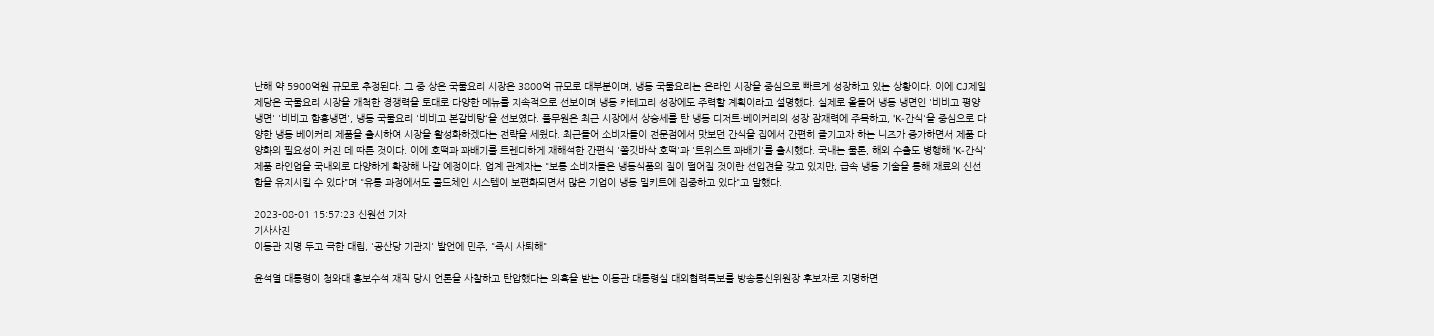난해 약 5900억원 규모로 추정된다. 그 중 상온 국물요리 시장은 3800억 규모로 대부분이며, 냉동 국물요리는 온라인 시장을 중심으로 빠르게 성장하고 있는 상황이다. 이에 CJ제일제당은 국물요리 시장을 개척한 경쟁력을 토대로 다양한 메뉴를 지속적으로 선보이며 냉동 카테고리 성장에도 주력할 계획이라고 설명했다. 실제로 올들어 냉동 냉면인 '비비고 평양냉면' '비비고 함흥냉면', 냉동 국물요리 '비비고 본갈비탕'을 선보였다. 풀무원은 최근 시장에서 상승세를 탄 냉동 디저트·베이커리의 성장 잠재력에 주목하고, 'K-간식'을 중심으로 다양한 냉동 베이커리 제품을 출시하여 시장을 활성화하겠다는 전략을 세웠다. 최근들어 소비자들이 전문점에서 맛보던 간식을 집에서 간편히 즐기고자 하는 니즈가 증가하면서 제품 다양화의 필요성이 커진 데 따른 것이다. 이에 호떡과 꽈배기를 트렌디하게 재해석한 간편식 '쫄깃바삭 호떡'과 '트위스트 꽈배기'를 출시했다. 국내는 물론, 해외 수출도 병행해 'K-간식' 제품 라인업을 국내외로 다양하게 확장해 나갈 예정이다. 업계 관계자는 "보통 소비자들은 냉동식품의 질이 떨어질 것이란 선입견을 갖고 있지만, 급속 냉동 기술을 통해 재료의 신선함을 유지시킬 수 있다"며 "유통 과정에서도 콜드체인 시스템이 보편화되면서 많은 기업이 냉동 밀키트에 집중하고 있다"고 말했다.

2023-08-01 15:57:23 신원선 기자
기사사진
이동관 지명 두고 극한 대립, '공산당 기관지' 발언에 민주, "즉시 사퇴해"

윤석열 대통령이 청와대 홍보수석 재직 당시 언론을 사찰하고 탄압했다는 의혹을 받는 이동관 대통령실 대외협력특보를 방송통신위원장 후보자로 지명하면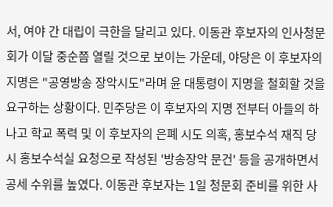서, 여야 간 대립이 극한을 달리고 있다. 이동관 후보자의 인사청문회가 이달 중순쯤 열릴 것으로 보이는 가운데, 야당은 이 후보자의 지명은 "공영방송 장악시도"라며 윤 대통령이 지명을 철회할 것을 요구하는 상황이다. 민주당은 이 후보자의 지명 전부터 아들의 하나고 학교 폭력 및 이 후보자의 은폐 시도 의혹, 홍보수석 재직 당시 홍보수석실 요청으로 작성된 '방송장악 문건' 등을 공개하면서 공세 수위를 높였다. 이동관 후보자는 1일 청문회 준비를 위한 사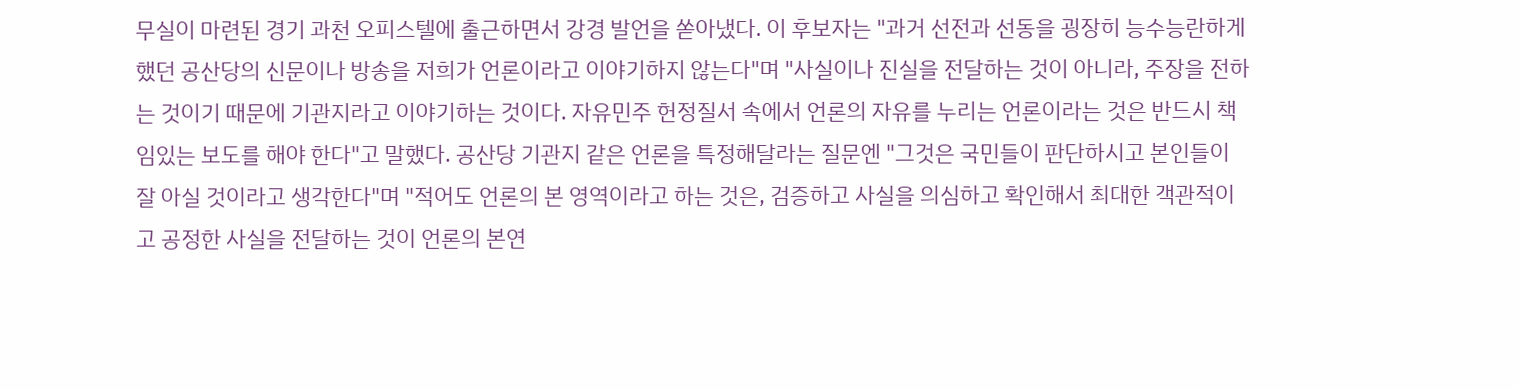무실이 마련된 경기 과천 오피스텔에 출근하면서 강경 발언을 쏟아냈다. 이 후보자는 "과거 선전과 선동을 굉장히 능수능란하게 했던 공산당의 신문이나 방송을 저희가 언론이라고 이야기하지 않는다"며 "사실이나 진실을 전달하는 것이 아니라, 주장을 전하는 것이기 때문에 기관지라고 이야기하는 것이다. 자유민주 헌정질서 속에서 언론의 자유를 누리는 언론이라는 것은 반드시 책임있는 보도를 해야 한다"고 말했다. 공산당 기관지 같은 언론을 특정해달라는 질문엔 "그것은 국민들이 판단하시고 본인들이 잘 아실 것이라고 생각한다"며 "적어도 언론의 본 영역이라고 하는 것은, 검증하고 사실을 의심하고 확인해서 최대한 객관적이고 공정한 사실을 전달하는 것이 언론의 본연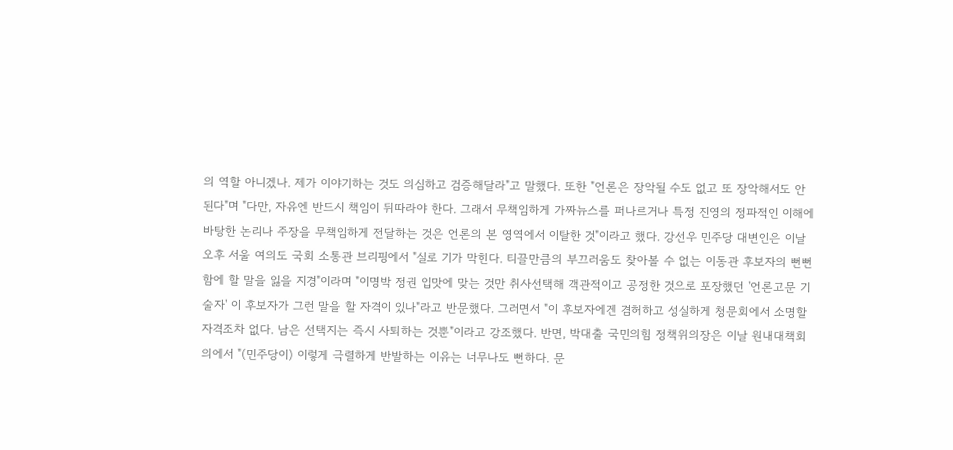의 역할 아니겠나. 제가 이야기하는 것도 의심하고 검증해달라"고 말했다. 또한 "언론은 장악될 수도 없고 또 장악해서도 안 된다"며 "다만, 자유엔 반드시 책임이 뒤따라야 한다. 그래서 무책임하게 가짜뉴스를 퍼나르거나 특정 진영의 정파적인 이해에 바탕한 논리나 주장을 무책임하게 전달하는 것은 언론의 본 영역에서 이탈한 것"이라고 했다. 강선우 민주당 대변인은 이날 오후 서울 여의도 국회 소통관 브리핑에서 "실로 기가 막힌다. 티끌만큼의 부끄러움도 찾아볼 수 없는 이동관 후보자의 뻔뻔함에 할 말을 잃을 지경"이라며 "이명박 정권 입맛에 맞는 것만 취사선택해 객관적이고 공정한 것으로 포장했던 '언론고문 기술자' 이 후보자가 그런 말을 할 자격이 있나"라고 반문했다. 그러면서 "이 후보자에겐 겸허하고 성실하게 청문회에서 소명할 자격조차 없다. 남은 선택지는 즉시 사퇴하는 것뿐"이라고 강조했다. 반면, 박대출 국민의힘 정책위의장은 이날 원내대책회의에서 "(민주당이) 이렇게 극렬하게 반발하는 이유는 너무나도 뻔하다. 문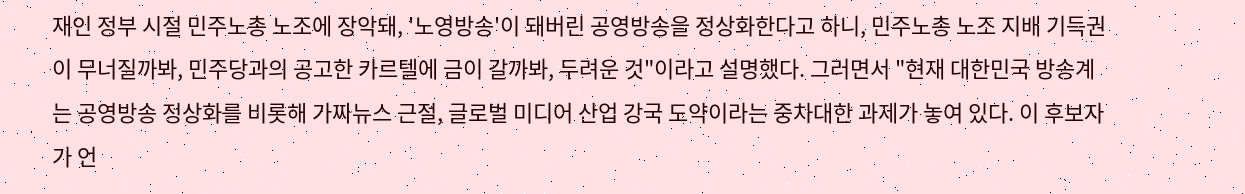재인 정부 시절 민주노총 노조에 장악돼, '노영방송'이 돼버린 공영방송을 정상화한다고 하니, 민주노총 노조 지배 기득권이 무너질까봐, 민주당과의 공고한 카르텔에 금이 갈까봐, 두려운 것"이라고 설명했다. 그러면서 "현재 대한민국 방송계는 공영방송 정상화를 비롯해 가짜뉴스 근절, 글로벌 미디어 산업 강국 도약이라는 중차대한 과제가 놓여 있다. 이 후보자가 언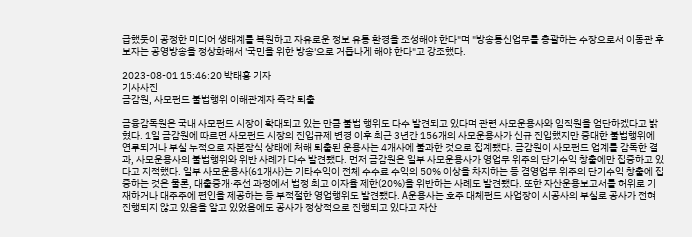급했듯이 공정한 미디어 생태계를 복원하고 자유로운 정보 유통 환경을 조성해야 한다"며 "방송통신업무를 총괄하는 수장으로서 이동관 후보자는 공영방송을 정상화해서 '국민을 위한 방송'으로 거듭나게 해야 한다"고 강조했다.

2023-08-01 15:46:20 박태홍 기자
기사사진
금감원, 사모펀드 불법행위 이해관계자 즉각 퇴출

금융감독원은 국내 사모펀드 시장이 확대되고 있는 만큼 불법 행위도 다수 발견되고 있다며 관련 사모운용사와 임직원을 엄단하겠다고 밝혔다. 1일 금감원에 따르면 사모펀드 시장의 진입규제 변경 이후 최근 3년간 156개의 사모운용사가 신규 진입했지만 중대한 불법행위에 연루되거나 부실 누적으로 자본잠식 상태에 처해 퇴출된 운용사는 4개사에 불과한 것으로 집계됐다. 금감원이 사모펀드 업계를 감독한 결과, 사모운용사의 불법행위와 위반 사례가 다수 발견됐다. 먼저 금감원은 일부 사모운용사가 영업무 위주의 단기수익 창출에만 집중하고 있다고 지적했다. 일부 사모운용사(61개사)는 기타수익이 전체 수수료 수익의 50% 이상을 차지하는 등 겸영업무 위주의 단기수익 창출에 집중하는 것은 물론, 대출중개·주선 과정에서 법정 최고 이자율 제한(20%)을 위반하는 사례도 발견됐다. 또한 자산운용보고서를 허위로 기재하거나 대주주에 편인을 제공하는 등 부적절한 영업행위도 발견됐다. A운용사는 호주 대체펀드 사업장이 시공사의 부실로 공사가 전혀 진행되지 않고 있음을 알고 있었음에도 공사가 정상적으로 진행되고 있다고 자산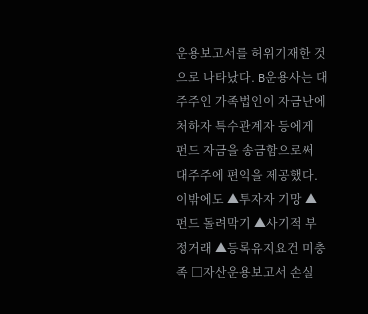운용보고서를 허위기재한 것으로 나타났다. B운용사는 대주주인 가족법인이 자금난에 처하자 특수관계자 등에게 펀드 자금을 송금함으로써 대주주에 편익을 제공했다. 이밖에도 ▲투자자 기망 ▲펀드 돌려막기 ▲사기적 부정거래 ▲등록유지요건 미충족 □자산운용보고서 손실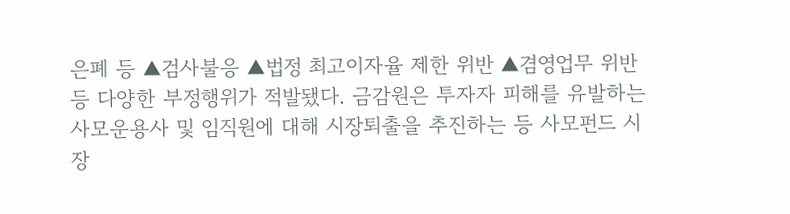은폐 등 ▲검사불응 ▲법정 최고이자율 제한 위반 ▲겸영업무 위반 등 다양한 부정행위가 적발됐다. 금감원은 투자자 피해를 유발하는 사모운용사 및 임직원에 대해 시장퇴출을 추진하는 등 사모펀드 시장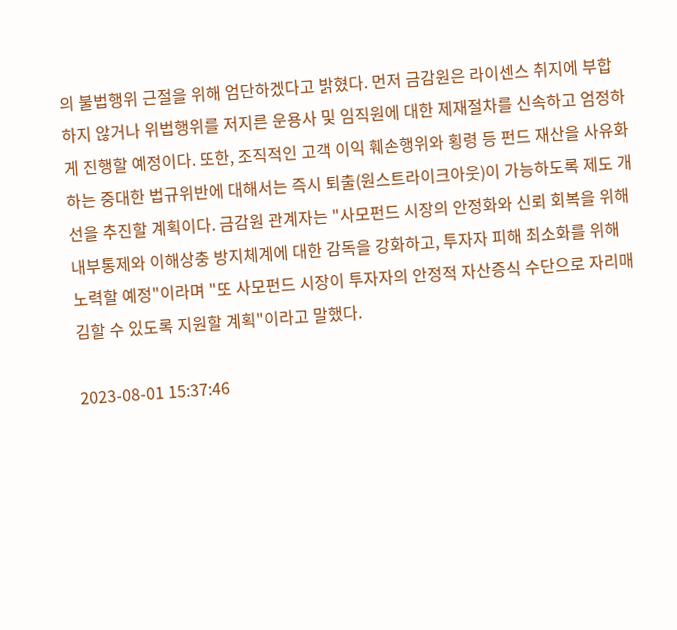의 불법행위 근절을 위해 엄단하겠다고 밝혔다. 먼저 금감원은 라이센스 취지에 부합하지 않거나 위법행위를 저지른 운용사 및 임직원에 대한 제재절차를 신속하고 엄정하게 진행할 예정이다. 또한, 조직적인 고객 이익 훼손행위와 횡령 등 펀드 재산을 사유화하는 중대한 법규위반에 대해서는 즉시 퇴출(원스트라이크아웃)이 가능하도록 제도 개선을 추진할 계획이다. 금감원 관계자는 "사모펀드 시장의 안정화와 신뢰 회복을 위해 내부통제와 이해상충 방지체계에 대한 감독을 강화하고, 투자자 피해 최소화를 위해 노력할 예정"이라며 "또 사모펀드 시장이 투자자의 안정적 자산증식 수단으로 자리매김할 수 있도록 지원할 계획"이라고 말했다.

2023-08-01 15:37:46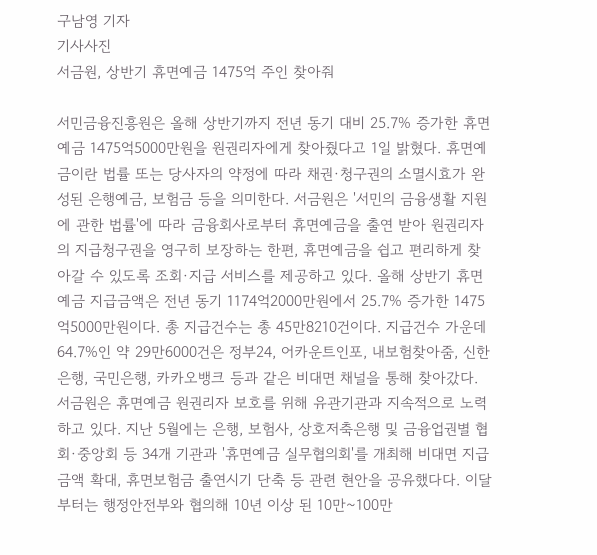구남영 기자
기사사진
서금원, 상반기 휴면예금 1475억 주인 찾아줘

서민금융진흥원은 올해 상반기까지 전년 동기 대비 25.7% 증가한 휴면예금 1475억5000만원을 원권리자에게 찾아줬다고 1일 밝혔다. 휴면예금이란 법률 또는 당사자의 약정에 따라 채권·청구권의 소멸시효가 완성된 은행예금, 보험금 등을 의미한다. 서금원은 '서민의 금융생활 지원에 관한 법률'에 따라 금융회사로부터 휴면예금을 출연 받아 원권리자의 지급청구권을 영구히 보장하는 한편, 휴면예금을 쉽고 편리하게 찾아갈 수 있도록 조회·지급 서비스를 제공하고 있다. 올해 상반기 휴면예금 지급금액은 전년 동기 1174억2000만원에서 25.7% 증가한 1475억5000만원이다. 총 지급건수는 총 45만8210건이다. 지급건수 가운데 64.7%인 약 29만6000건은 정부24, 어카운트인포, 내보험찾아줌, 신한은행, 국민은행, 카카오뱅크 등과 같은 비대면 채널을 통해 찾아갔다. 서금원은 휴면예금 원권리자 보호를 위해 유관기관과 지속적으로 노력하고 있다. 지난 5월에는 은행, 보험사, 상호저축은행 및 금융업권별 협회·중앙회 등 34개 기관과 '휴면예금 실무협의회'를 개최해 비대면 지급금액 확대, 휴면보험금 출연시기 단축 등 관련 현안을 공유했다다. 이달부터는 행정안전부와 협의해 10년 이상 된 10만~100만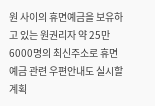원 사이의 휴면예금을 보유하고 있는 원권리자 약 25만6000명의 최신주소로 휴면예금 관련 우편안내도 실시할 계획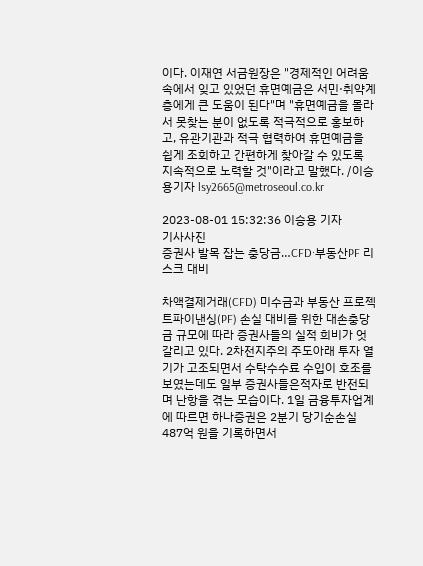이다. 이재연 서금원장은 "경제적인 어려움 속에서 잊고 있었던 휴면예금은 서민·취약계층에게 큰 도움이 된다"며 "휴면예금을 몰라서 못찾는 분이 없도록 적극적으로 홍보하고, 유관기관과 적극 협력하여 휴면예금을 쉽게 조회하고 간편하게 찾아갈 수 있도록 지속적으로 노력할 것"이라고 말했다. /이승용기자 lsy2665@metroseoul.co.kr

2023-08-01 15:32:36 이승용 기자
기사사진
증권사 발목 잡는 충당금…CFD·부동산PF 리스크 대비

차액결제거래(CFD) 미수금과 부동산 프로젝트파이낸싱(PF) 손실 대비를 위한 대손충당금 규모에 따라 증권사들의 실적 희비가 엇갈리고 있다. 2차전지주의 주도아래 투자 열기가 고조되면서 수탁수수료 수입이 호조를 보였는데도 일부 증권사들은적자로 반전되며 난항을 겪는 모습이다. 1일 금융투자업계에 따르면 하나증권은 2분기 당기순손실 487억 원을 기록하면서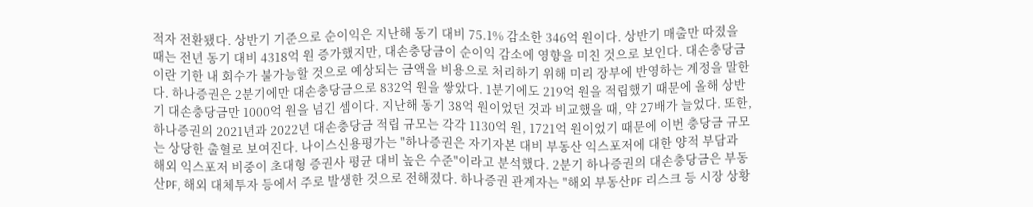적자 전환됐다. 상반기 기준으로 순이익은 지난해 동기 대비 75.1% 감소한 346억 원이다. 상반기 매출만 따졌을 때는 전년 동기 대비 4318억 원 증가했지만, 대손충당금이 순이익 감소에 영향을 미친 것으로 보인다. 대손충당금이란 기한 내 회수가 불가능할 것으로 예상되는 금액을 비용으로 처리하기 위해 미리 장부에 반영하는 계정을 말한다. 하나증권은 2분기에만 대손충당금으로 832억 원을 쌓았다. 1분기에도 219억 원을 적립했기 때문에 올해 상반기 대손충당금만 1000억 원을 넘긴 셈이다. 지난해 동기 38억 원이었던 것과 비교했을 때, 약 27배가 늘었다. 또한, 하나증권의 2021년과 2022년 대손충당금 적립 규모는 각각 1130억 원, 1721억 원이었기 때문에 이번 충당금 규모는 상당한 출혈로 보여진다. 나이스신용평가는 "하나증권은 자기자본 대비 부동산 익스포저에 대한 양적 부담과 해외 익스포저 비중이 초대형 증권사 평균 대비 높은 수준"이라고 분석했다. 2분기 하나증권의 대손충당금은 부동산PF, 해외 대체투자 등에서 주로 발생한 것으로 전해졌다. 하나증권 관계자는 "해외 부동산PF 리스크 등 시장 상황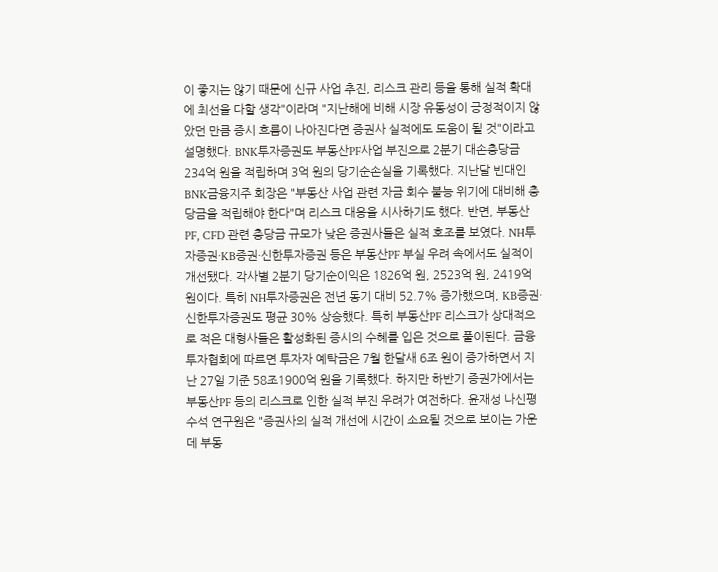이 좋지는 않기 때문에 신규 사업 추진, 리스크 관리 등을 통해 실적 확대에 최선을 다할 생각"이라며 "지난해에 비해 시장 유동성이 긍정적이지 않았던 만큼 증시 흐름이 나아진다면 증권사 실적에도 도움이 될 것"이라고 설명했다. BNK투자증권도 부동산PF사업 부진으로 2분기 대손충당금 234억 원을 적립하며 3억 원의 당기순손실을 기록했다. 지난달 빈대인 BNK금융지주 회장은 "부동산 사업 관련 자금 회수 불능 위기에 대비해 충당금을 적립해야 한다"며 리스크 대응을 시사하기도 했다. 반면, 부동산PF, CFD 관련 충당금 규모가 낮은 증권사들은 실적 호조를 보였다. NH투자증권·KB증권·신한투자증권 등은 부동산PF 부실 우려 속에서도 실적이 개선됐다. 각사별 2분기 당기순이익은 1826억 원, 2523억 원, 2419억 원이다. 특히 NH투자증권은 전년 동기 대비 52.7% 증가했으며, KB증권·신한투자증권도 평균 30% 상승했다. 특히 부동산PF 리스크가 상대적으로 적은 대형사들은 활성화된 증시의 수혜를 입은 것으로 풀이된다. 금융투자협회에 따르면 투자자 예탁금은 7월 한달새 6조 원이 증가하면서 지난 27일 기준 58조1900억 원을 기록했다. 하지만 하반기 증권가에서는 부동산PF 등의 리스크로 인한 실적 부진 우려가 여전하다. 윤재성 나신평 수석 연구원은 "증권사의 실적 개선에 시간이 소요될 것으로 보이는 가운데 부동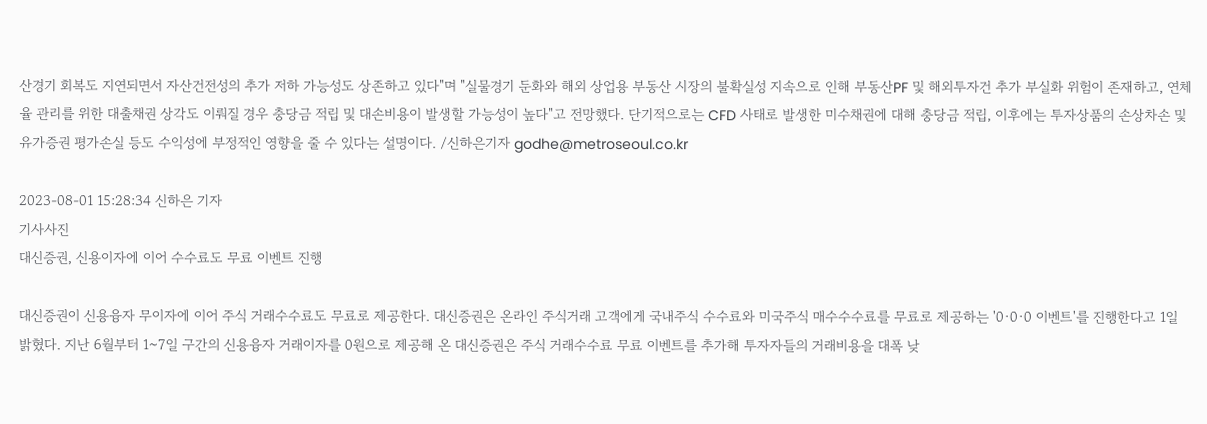산경기 회복도 지연되면서 자산건전성의 추가 저하 가능성도 상존하고 있다"며 "실물경기 둔화와 해외 상업용 부동산 시장의 불확실성 지속으로 인해 부동산PF 및 해외투자건 추가 부실화 위험이 존재하고, 연체율 관리를 위한 대출채권 상각도 이뤄질 경우 충당금 적립 및 대손비용이 발생할 가능성이 높다"고 전망했다. 단기적으로는 CFD 사태로 발생한 미수채권에 대해 충당금 적립, 이후에는 투자상품의 손상차손 및 유가증권 평가손실 등도 수익성에 부정적인 영향을 줄 수 있다는 설명이다. /신하은기자 godhe@metroseoul.co.kr

2023-08-01 15:28:34 신하은 기자
기사사진
대신증권, 신용이자에 이어 수수료도 무료 이벤트 진행

대신증권이 신용융자 무이자에 이어 주식 거래수수료도 무료로 제공한다. 대신증권은 온라인 주식거래 고객에게 국내주식 수수료와 미국주식 매수수수료를 무료로 제공하는 '0·0·0 이벤트'를 진행한다고 1일 밝혔다. 지난 6월부터 1~7일 구간의 신용융자 거래이자를 0원으로 제공해 온 대신증권은 주식 거래수수료 무료 이벤트를 추가해 투자자들의 거래비용을 대폭 낮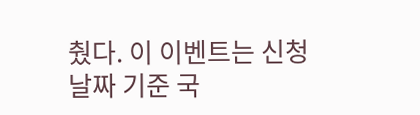췄다. 이 이벤트는 신청 날짜 기준 국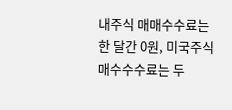내주식 매매수수료는 한 달간 0원, 미국주식 매수수수료는 두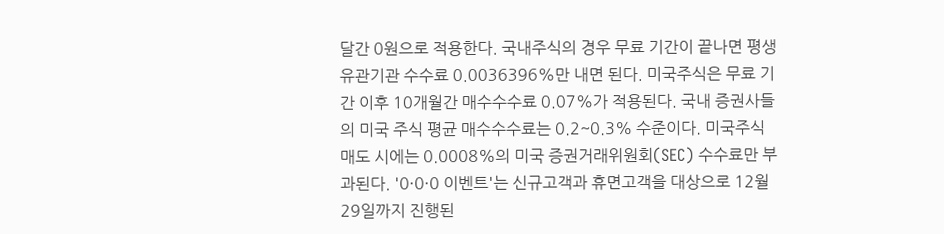달간 0원으로 적용한다. 국내주식의 경우 무료 기간이 끝나면 평생 유관기관 수수료 0.0036396%만 내면 된다. 미국주식은 무료 기간 이후 10개월간 매수수수료 0.07%가 적용된다. 국내 증권사들의 미국 주식 평균 매수수수료는 0.2~0.3% 수준이다. 미국주식 매도 시에는 0.0008%의 미국 증권거래위원회(SEC) 수수료만 부과된다. '0·0·0 이벤트'는 신규고객과 휴면고객을 대상으로 12월 29일까지 진행된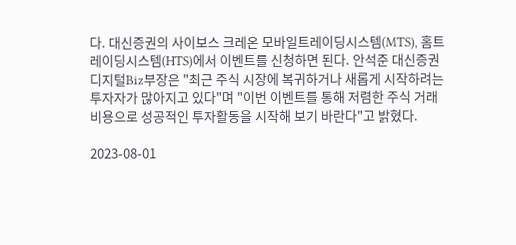다. 대신증권의 사이보스 크레온 모바일트레이딩시스템(MTS), 홈트레이딩시스템(HTS)에서 이벤트를 신청하면 된다. 안석준 대신증권 디지털Biz부장은 "최근 주식 시장에 복귀하거나 새롭게 시작하려는 투자자가 많아지고 있다"며 "이번 이벤트를 통해 저렴한 주식 거래비용으로 성공적인 투자활동을 시작해 보기 바란다"고 밝혔다.

2023-08-01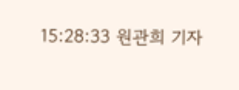15:28:33 원관희 기자